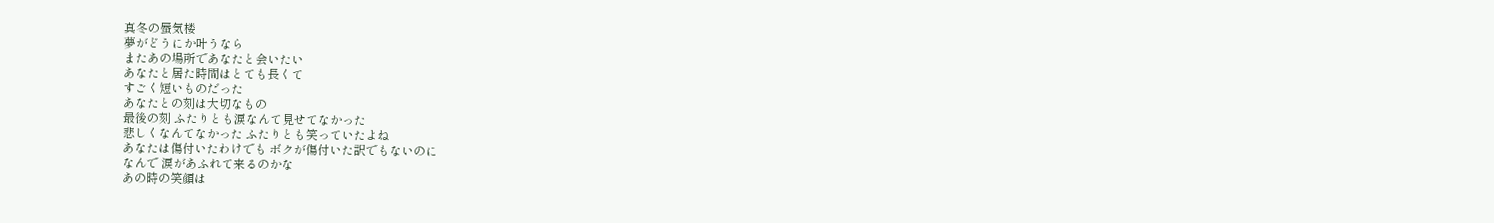真冬の蜃気楼
夢がどうにか叶うなら
またあの場所であなたと会いたい
あなたと居た時間はとても長くて
すごく短いものだった
あなたとの刻は大切なもの
最後の刻 ふたりとも涙なんて見せてなかった
悲しくなんてなかった ふたりとも笑っていたよね
あなたは傷付いたわけでも ボクが傷付いた訳でもないのに
なんで 涙があふれて来るのかな
あの時の笑顔は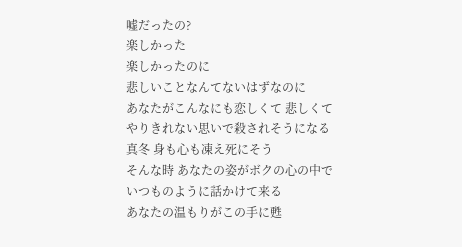嘘だったの?
楽しかった
楽しかったのに
悲しいことなんてないはずなのに
あなたがこんなにも恋しくて 悲しくて
やりきれない思いで殺されそうになる
真冬 身も心も凍え死にそう
そんな時 あなたの姿がボクの心の中で
いつものように話かけて来る
あなたの温もりがこの手に甦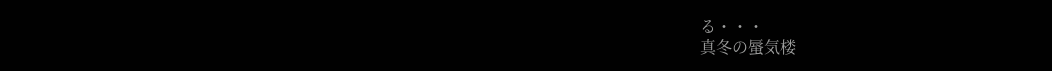る・・・
真冬の蜃気楼